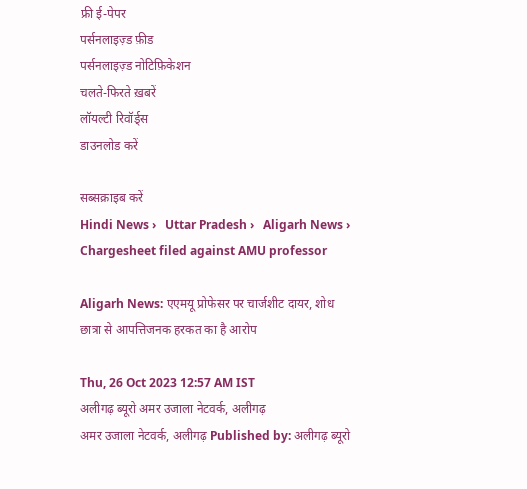फ्री ई-पेपर
पर्सनलाइज़्ड फ़ीड
पर्सनलाइज़्ड नोटिफ़िकेशन
चलते-फिरते ख़बरें
लॉयल्टी रिवॉर्ड्स
डाउनलोड करें

सब्सक्राइब करें
Hindi News ›   Uttar Pradesh ›   Aligarh News ›   Chargesheet filed against AMU professor

Aligarh News: एएमयू प्रोफेसर पर चार्जशीट दायर, शोध छात्रा से आपत्तिजनक हरकत का है आरोप

Thu, 26 Oct 2023 12:57 AM IST
अलीगढ़ ब्यूरो अमर उजाला नेटवर्क, अलीगढ़
अमर उजाला नेटवर्क, अलीगढ़ Published by: अलीगढ़ ब्यूरो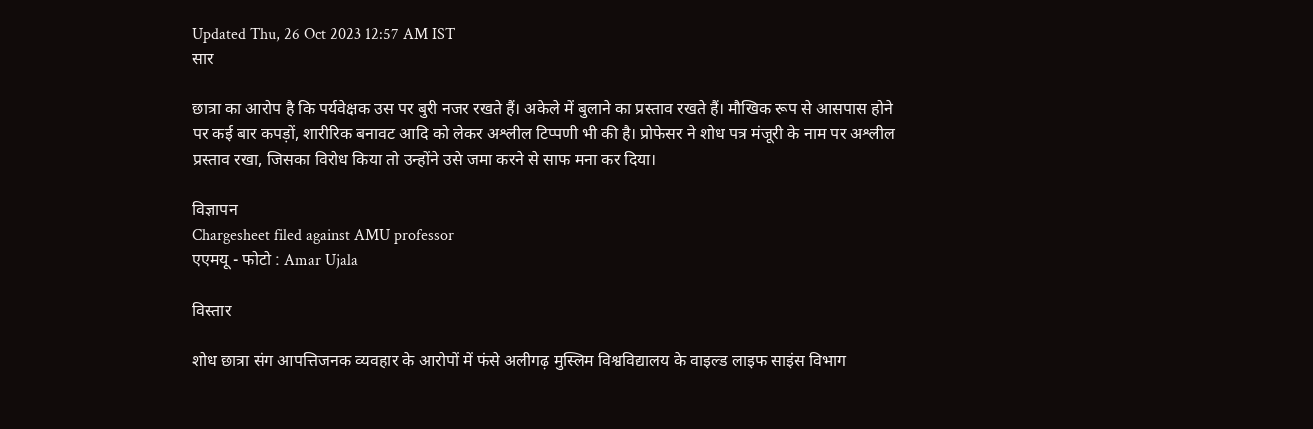Updated Thu, 26 Oct 2023 12:57 AM IST
सार

छात्रा का आरोप है कि पर्यवेक्षक उस पर बुरी नजर रखते हैं। अकेले में बुलाने का प्रस्ताव रखते हैं। मौखिक रूप से आसपास होने पर कई बार कपड़ों, शारीरिक बनावट आदि को लेकर अश्लील टिप्पणी भी की है। प्रोफेसर ने शोध पत्र मंजूरी के नाम पर अश्लील प्रस्ताव रखा, जिसका विरोध किया तो उन्होंने उसे जमा करने से साफ मना कर दिया।

विज्ञापन
Chargesheet filed against AMU professor
एएमयू - फोटो : Amar Ujala

विस्तार

शोध छात्रा संग आपत्तिजनक व्यवहार के आरोपों में फंसे अलीगढ़ मुस्लिम विश्वविद्यालय के वाइल्ड लाइफ साइंस विभाग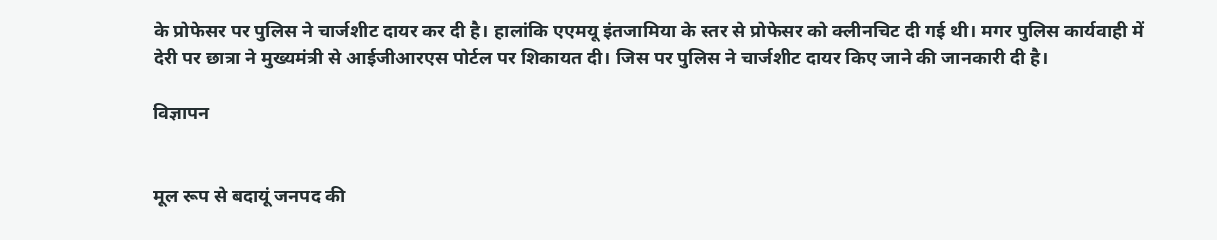के प्रोफेसर पर पुलिस ने चार्जशीट दायर कर दी है। हालांकि एएमयू इंतजामिया के स्तर से प्रोफेसर को क्लीनचिट दी गई थी। मगर पुलिस कार्यवाही में देरी पर छात्रा ने मुख्यमंत्री से आईजीआरएस पोर्टल पर शिकायत दी। जिस पर पुलिस ने चार्जशीट दायर किए जाने की जानकारी दी है।

विज्ञापन


मूल रूप से बदायूं जनपद की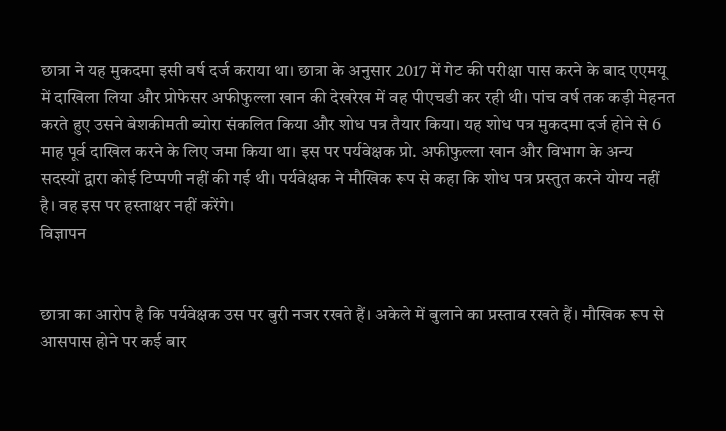छात्रा ने यह मुकदमा इसी वर्ष दर्ज कराया था। छात्रा के अनुसार 2017 में गेट की परीक्षा पास करने के बाद एएमयू में दाखिला लिया और प्रोफेसर अफीफुल्ला खान की देखरेख में वह पीएचडी कर रही थी। पांच वर्ष तक कड़ी मेहनत करते हुए उसने बेशकीमती ब्योरा संकलित किया और शोध पत्र तैयार किया। यह शोध पत्र मुकदमा दर्ज होने से 6 माह पूर्व दाखिल करने के लिए जमा किया था। इस पर पर्यवेक्षक प्रो. अफीफुल्ला खान और विभाग के अन्य सदस्यों द्वारा कोई टिप्पणी नहीं की गई थी। पर्यवेक्षक ने मौखिक रूप से कहा कि शोध पत्र प्रस्तुत करने योग्य नहीं है। वह इस पर हस्ताक्षर नहीं करेंगे।
विज्ञापन


छात्रा का आरोप है कि पर्यवेक्षक उस पर बुरी नजर रखते हैं। अकेले में बुलाने का प्रस्ताव रखते हैं। मौखिक रूप से आसपास होने पर कई बार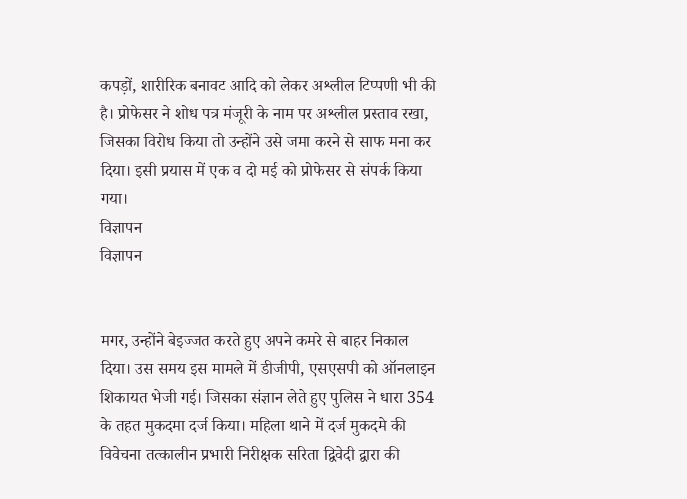कपड़ों, शारीरिक बनावट आदि को लेकर अश्लील टिप्पणी भी की है। प्रोफेसर ने शोध पत्र मंजूरी के नाम पर अश्लील प्रस्ताव रखा, जिसका विरोध किया तो उन्होंने उसे जमा करने से साफ मना कर दिया। इसी प्रयास में एक व दो मई को प्रोफेसर से संपर्क किया गया।
विज्ञापन
विज्ञापन


मगर, उन्होंने बेइज्जत करते हुए अपने कमरे से बाहर निकाल दिया। उस समय इस मामले में डीजीपी, एसएसपी को ऑनलाइन शिकायत भेजी गई। जिसका संज्ञान लेते हुए पुलिस ने धारा 354 के तहत मुकदमा दर्ज किया। महिला थाने में दर्ज मुकदमे की विवेचना तत्कालीन प्रभारी निरीक्षक सरिता द्विवेदी द्वारा की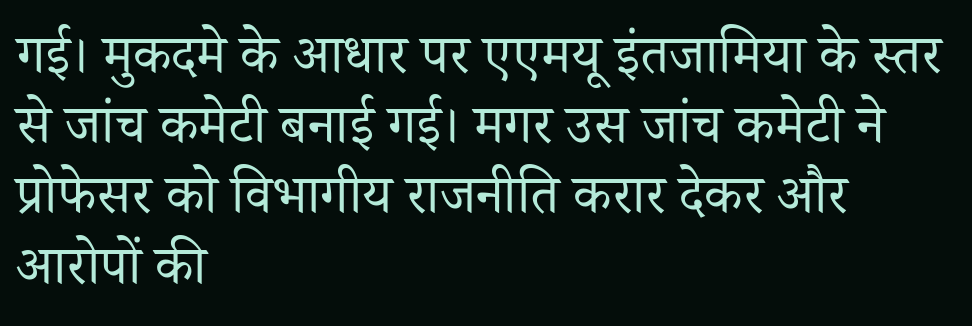गई। मुकदमे के आधार पर एएमयू इंतजामिया के स्तर से जांच कमेटी बनाई गई। मगर उस जांच कमेटी ने प्रोफेसर को विभागीय राजनीति करार देकर और आरोपों की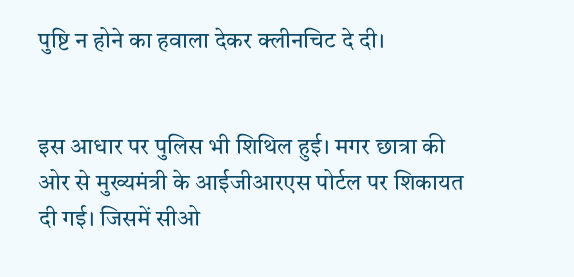पुष्टि न होने का हवाला देकर क्लीनचिट दे दी।


इस आधार पर पुलिस भी शिथिल हुई। मगर छात्रा की ओर से मुख्यमंत्री के आईजीआरएस पोर्टल पर शिकायत दी गई। जिसमें सीओ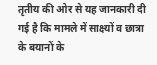तृतीय की ओर से यह जानकारी दी गई है कि मामले में साक्ष्यों व छात्रा के बयानों के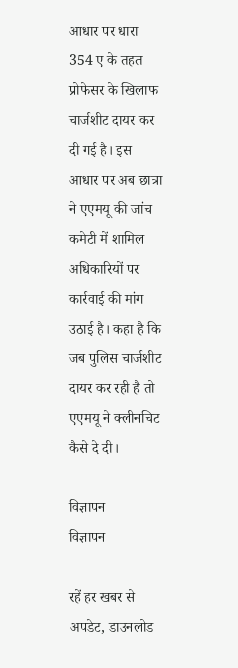आधार पर धारा 354 ए के तहत प्रोफेसर के खिलाफ चार्जशीट दायर कर दी गई है। इस आधार पर अब छात्रा ने एएमयू की जांच कमेटी में शामिल अधिकारियों पर कार्रवाई की मांग उठाई है। कहा है कि जब पुलिस चार्जशीट दायर कर रही है तो एएमयू ने क्लीनचिट कैसे दे दी।

विज्ञापन
विज्ञापन

रहें हर खबर से अपडेट, डाउनलोड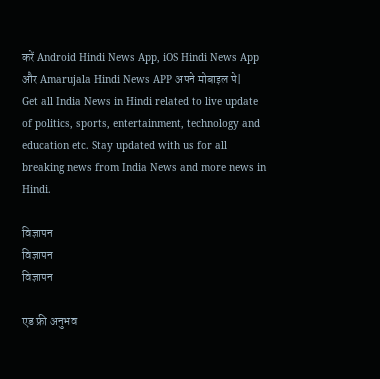करें Android Hindi News App, iOS Hindi News App और Amarujala Hindi News APP अपने मोबाइल पे|
Get all India News in Hindi related to live update of politics, sports, entertainment, technology and education etc. Stay updated with us for all breaking news from India News and more news in Hindi.

विज्ञापन
विज्ञापन
विज्ञापन

एड फ्री अनुभव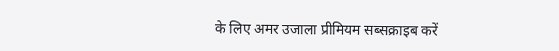के लिए अमर उजाला प्रीमियम सब्सक्राइब करें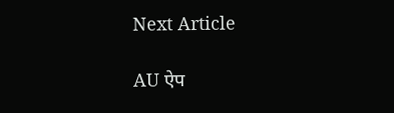Next Article

AU ऐप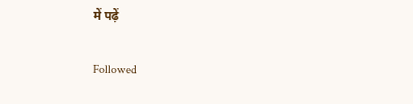में पढ़ें

Followed